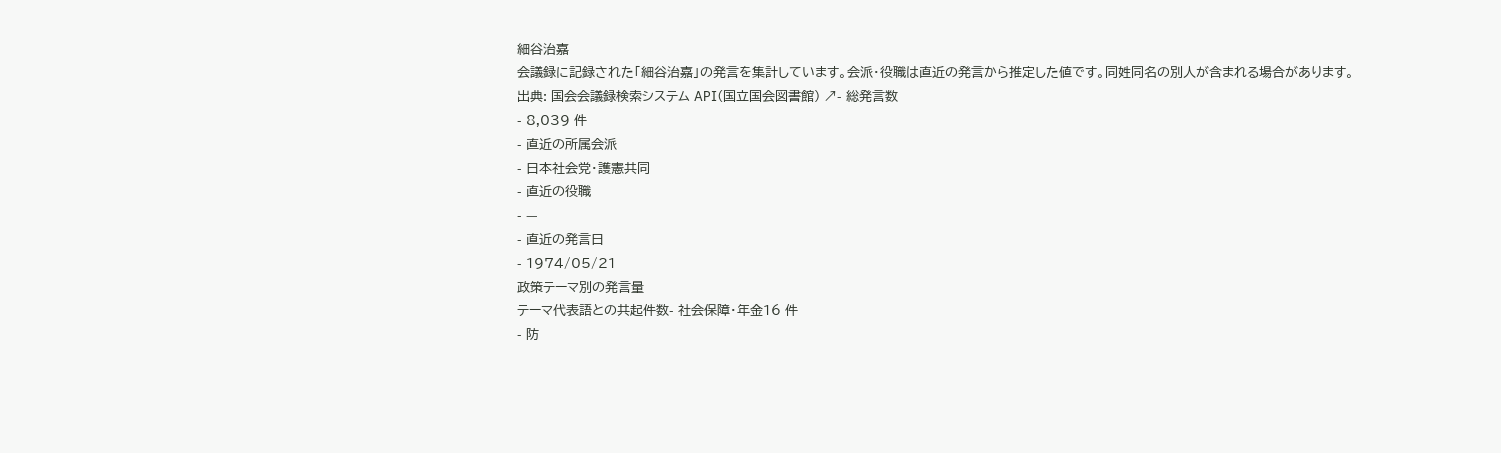細谷治嘉
会議録に記録された「細谷治嘉」の発言を集計しています。会派・役職は直近の発言から推定した値です。同姓同名の別人が含まれる場合があります。
出典: 国会会議録検索システム API(国立国会図書館) ↗- 総発言数
- 8,039 件
- 直近の所属会派
- 日本社会党・護憲共同
- 直近の役職
- —
- 直近の発言日
- 1974/05/21
政策テーマ別の発言量
テーマ代表語との共起件数- 社会保障・年金16 件
- 防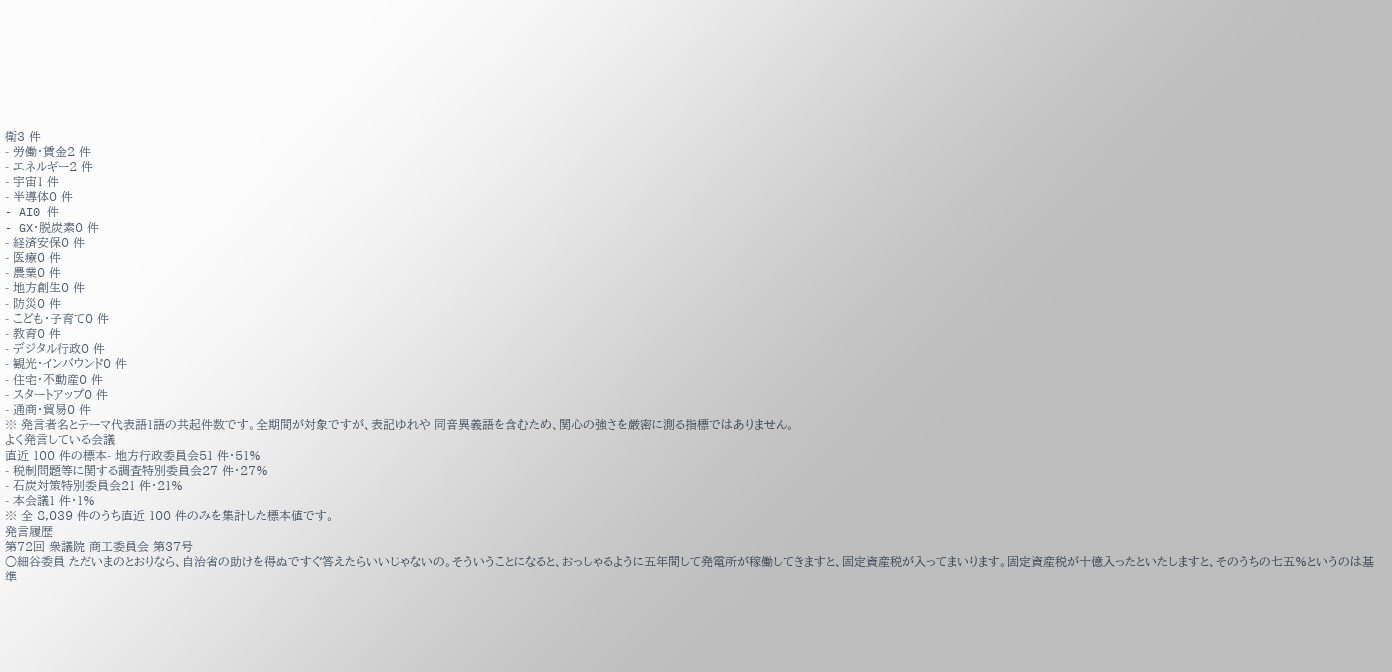衛3 件
- 労働・賃金2 件
- エネルギー2 件
- 宇宙1 件
- 半導体0 件
- AI0 件
- GX・脱炭素0 件
- 経済安保0 件
- 医療0 件
- 農業0 件
- 地方創生0 件
- 防災0 件
- こども・子育て0 件
- 教育0 件
- デジタル行政0 件
- 観光・インバウンド0 件
- 住宅・不動産0 件
- スタートアップ0 件
- 通商・貿易0 件
※ 発言者名とテーマ代表語1語の共起件数です。全期間が対象ですが、表記ゆれや 同音異義語を含むため、関心の強さを厳密に測る指標ではありません。
よく発言している会議
直近 100 件の標本- 地方行政委員会51 件・51%
- 税制問題等に関する調査特別委員会27 件・27%
- 石炭対策特別委員会21 件・21%
- 本会議1 件・1%
※ 全 8,039 件のうち直近 100 件のみを集計した標本値です。
発言履歴
第72回 衆議院 商工委員会 第37号
○細谷委員 ただいまのとおりなら、自治省の助けを得ぬですぐ答えたらいいじゃないの。そういうことになると、おっしゃるように五年間して発電所が稼働してきますと、固定資産税が入ってまいります。固定資産税が十億入ったといたしますと、そのうちの七五%というのは基準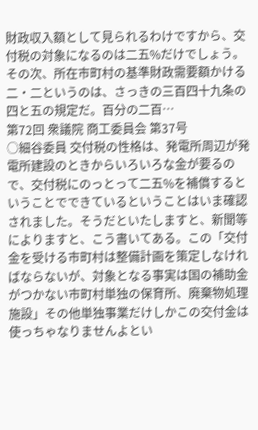財政収入額として見られるわけですから、交付税の対象になるのは二五%だけでしょう。その次、所在市町村の基準財政需要額かける二・二というのは、さっきの三百四十九条の四と五の規定だ。百分の二百…
第72回 衆議院 商工委員会 第37号
○細谷委員 交付税の性格は、発電所周辺が発電所建設のときからいろいろな金が要るので、交付税にのっとって二五%を補償するということでできているということはいま確認されました。そうだといたしますと、新聞等によりますと、こう書いてある。この「交付金を受ける市町村は整備計画を策定しなければならないが、対象となる事実は国の補助金がつかない市町村単独の保育所、廃棄物処理施設」その他単独事業だけしかこの交付金は使っちゃなりませんよとい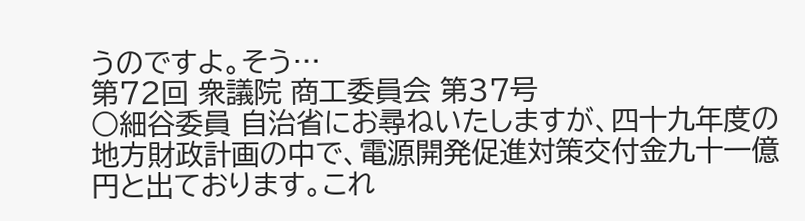うのですよ。そう…
第72回 衆議院 商工委員会 第37号
○細谷委員 自治省にお尋ねいたしますが、四十九年度の地方財政計画の中で、電源開発促進対策交付金九十一億円と出ております。これ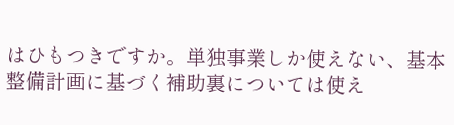はひもつきですか。単独事業しか使えない、基本整備計画に基づく補助裏については使え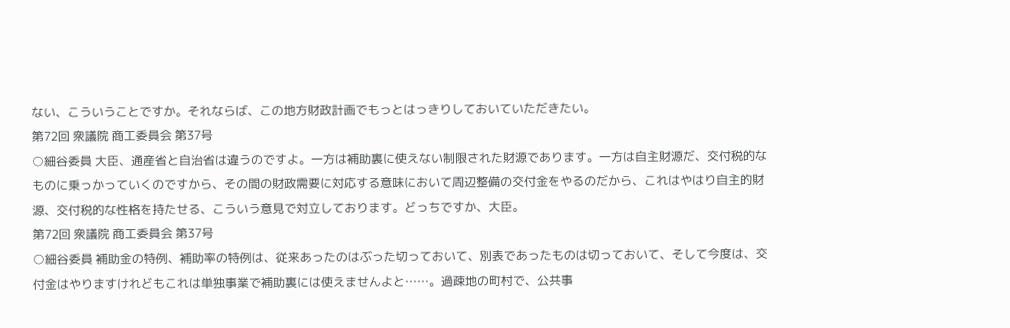ない、こういうことですか。それならば、この地方財政計画でもっとはっきりしておいていただきたい。
第72回 衆議院 商工委員会 第37号
○細谷委員 大臣、通産省と自治省は違うのですよ。一方は補助裏に使えない制限された財源であります。一方は自主財源だ、交付税的なものに乗っかっていくのですから、その間の財政需要に対応する意味において周辺整備の交付金をやるのだから、これはやはり自主的財源、交付税的な性格を持たせる、こういう意見で対立しております。どっちですか、大臣。
第72回 衆議院 商工委員会 第37号
○細谷委員 補助金の特例、補助率の特例は、従来あったのはぶった切っておいて、別表であったものは切っておいて、そして今度は、交付金はやりますけれどもこれは単独事業で補助裏には使えませんよと……。過疎地の町村で、公共事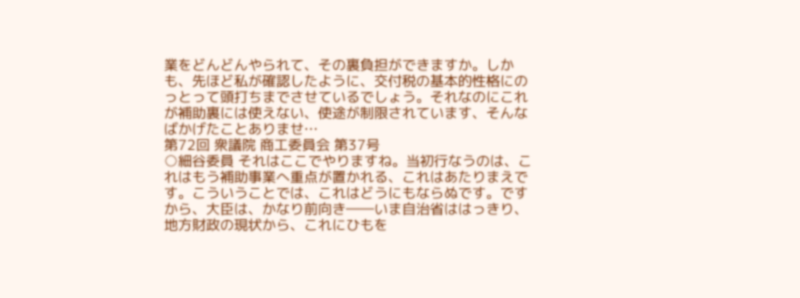業をどんどんやられて、その裏負担ができますか。しかも、先ほど私が確認したように、交付税の基本的性格にのっとって頭打ちまでさせているでしょう。それなのにこれが補助裏には使えない、使途が制限されています、そんなばかげたことありませ…
第72回 衆議院 商工委員会 第37号
○細谷委員 それはここでやりますね。当初行なうのは、これはもう補助事業へ重点が置かれる、これはあたりまえです。こういうことでは、これはどうにもならぬです。ですから、大臣は、かなり前向き――いま自治省ははっきり、地方財政の現状から、これにひもを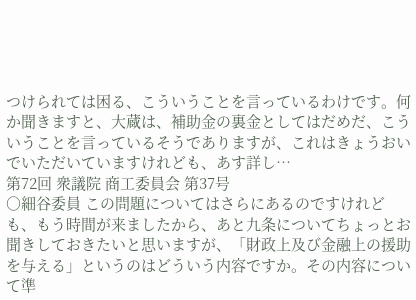つけられては困る、こういうことを言っているわけです。何か聞きますと、大蔵は、補助金の裏金としてはだめだ、こういうことを言っているそうでありますが、これはきょうおいでいただいていますけれども、あす詳し…
第72回 衆議院 商工委員会 第37号
○細谷委員 この問題についてはさらにあるのですけれども、もう時間が来ましたから、あと九条についてちょっとお聞きしておきたいと思いますが、「財政上及び金融上の援助を与える」というのはどういう内容ですか。その内容について準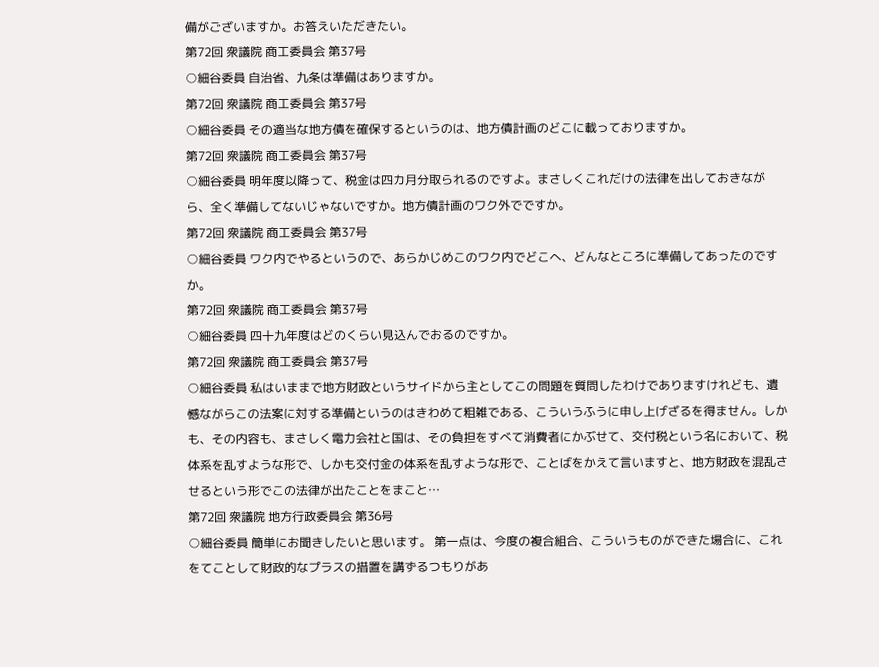備がございますか。お答えいただきたい。
第72回 衆議院 商工委員会 第37号
○細谷委員 自治省、九条は準備はありますか。
第72回 衆議院 商工委員会 第37号
○細谷委員 その適当な地方債を確保するというのは、地方債計画のどこに載っておりますか。
第72回 衆議院 商工委員会 第37号
○細谷委員 明年度以降って、税金は四カ月分取られるのですよ。まさしくこれだけの法律を出しておきながら、全く準備してないじゃないですか。地方債計画のワク外でですか。
第72回 衆議院 商工委員会 第37号
○細谷委員 ワク内でやるというので、あらかじめこのワク内でどこへ、どんなところに準備してあったのですか。
第72回 衆議院 商工委員会 第37号
○細谷委員 四十九年度はどのくらい見込んでおるのですか。
第72回 衆議院 商工委員会 第37号
○細谷委員 私はいままで地方財政というサイドから主としてこの問題を質問したわけでありますけれども、遺憾ながらこの法案に対する準備というのはきわめて粗雑である、こういうふうに申し上げざるを得ません。しかも、その内容も、まさしく電力会社と国は、その負担をすべて消費者にかぶせて、交付税という名において、税体系を乱すような形で、しかも交付金の体系を乱すような形で、ことばをかえて言いますと、地方財政を混乱させるという形でこの法律が出たことをまこと…
第72回 衆議院 地方行政委員会 第36号
○細谷委員 簡単にお聞きしたいと思います。 第一点は、今度の複合組合、こういうものができた場合に、これをてことして財政的なプラスの措置を講ずるつもりがあ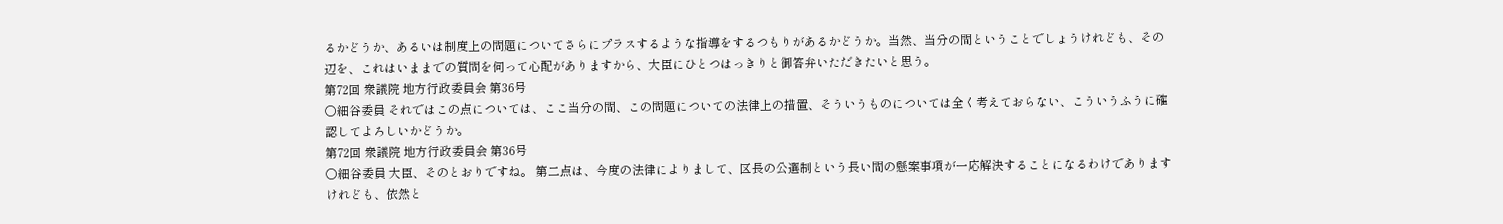るかどうか、あるいは制度上の問題についてさらにプラスするような指導をするつもりがあるかどうか。当然、当分の間ということでしょうけれども、その辺を、これはいままでの質問を伺って心配がありますから、大臣にひとつはっきりと御答弁いただきたいと思う。
第72回 衆議院 地方行政委員会 第36号
○細谷委員 それではこの点については、ここ当分の間、この問題についての法律上の措置、そういうものについては全く考えておらない、こういうふうに確認してよろしいかどうか。
第72回 衆議院 地方行政委員会 第36号
○細谷委員 大臣、そのとおりですね。 第二点は、今度の法律によりまして、区長の公選制という長い間の懸案事項が一応解決することになるわけでありますけれども、依然と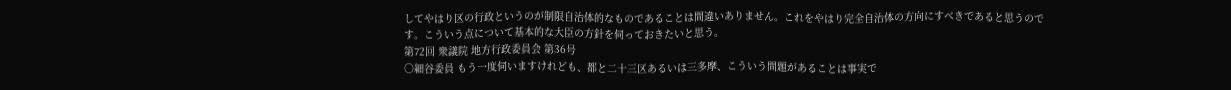してやはり区の行政というのが制限自治体的なものであることは間違いありません。これをやはり完全自治体の方向にすべきであると思うのです。こういう点について基本的な大臣の方針を伺っておきたいと思う。
第72回 衆議院 地方行政委員会 第36号
○細谷委員 もう一度伺いますけれども、都と二十三区あるいは三多摩、こういう問題があることは事実で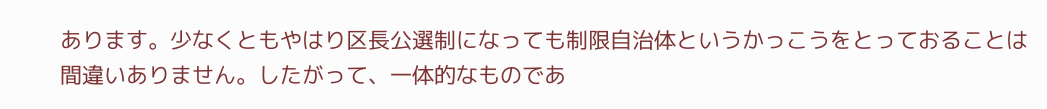あります。少なくともやはり区長公選制になっても制限自治体というかっこうをとっておることは間違いありません。したがって、一体的なものであ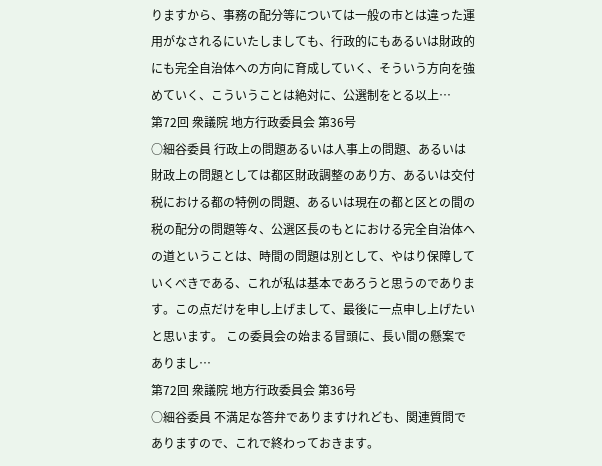りますから、事務の配分等については一般の市とは違った運用がなされるにいたしましても、行政的にもあるいは財政的にも完全自治体への方向に育成していく、そういう方向を強めていく、こういうことは絶対に、公選制をとる以上…
第72回 衆議院 地方行政委員会 第36号
○細谷委員 行政上の問題あるいは人事上の問題、あるいは財政上の問題としては都区財政調整のあり方、あるいは交付税における都の特例の問題、あるいは現在の都と区との間の税の配分の問題等々、公選区長のもとにおける完全自治体への道ということは、時間の問題は別として、やはり保障していくべきである、これが私は基本であろうと思うのであります。この点だけを申し上げまして、最後に一点申し上げたいと思います。 この委員会の始まる冒頭に、長い間の懸案でありまし…
第72回 衆議院 地方行政委員会 第36号
○細谷委員 不満足な答弁でありますけれども、関連質問でありますので、これで終わっておきます。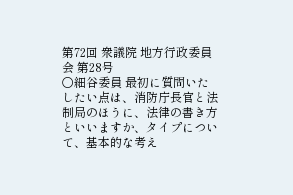第72回 衆議院 地方行政委員会 第28号
○細谷委員 最初に質問いたしたい点は、消防庁長官と法制局のほうに、法律の書き方といいますか、タイプについて、基本的な考え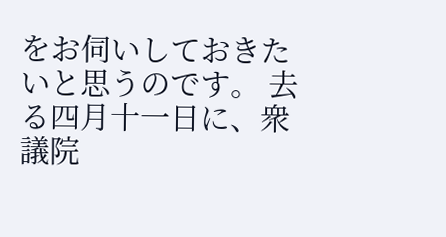をお伺いしておきたいと思うのです。 去る四月十一日に、衆議院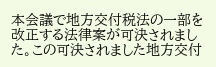本会議で地方交付税法の一部を改正する法律案が可決されました。この可決されました地方交付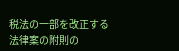税法の一部を改正する法律案の附則の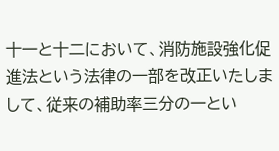十一と十二において、消防施設強化促進法という法律の一部を改正いたしまして、従来の補助率三分の一とい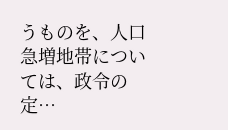うものを、人口急増地帯については、政令の定…